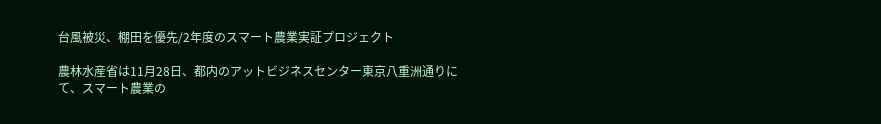台風被災、棚田を優先/2年度のスマート農業実証プロジェクト

農林水産省は11月28日、都内のアットビジネスセンター東京八重洲通りにて、スマート農業の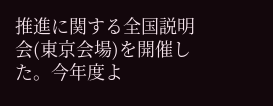推進に関する全国説明会(東京会場)を開催した。今年度よ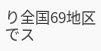り全国69地区でス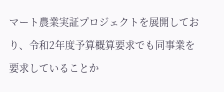マート農業実証プロジェクトを展開しており、令和2年度予算概算要求でも同事業を要求していることか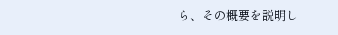ら、その概要を説明し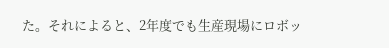た。それによると、2年度でも生産現場にロボッ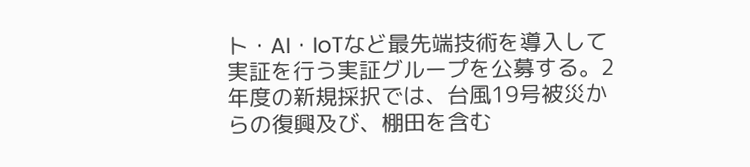ト・AI・IoTなど最先端技術を導入して実証を行う実証グループを公募する。2年度の新規採択では、台風19号被災からの復興及び、棚田を含む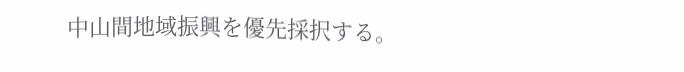中山間地域振興を優先採択する。